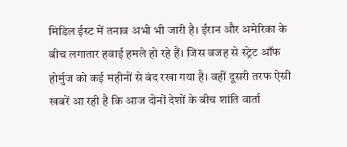मिडिल ईस्ट में तनाव अभी भी जारी है। ईरान और अमेरिका के बीच लगातार हवाई हमले हो रहे हैं। जिस वजह से स्ट्रेट ऑफ होर्मुज को कई महीनों से बंद रखा गया है। वहीं दूसरी तरफ ऐसी खबरें आ रही है कि आज दोनों देशों के बीच शांति वार्ता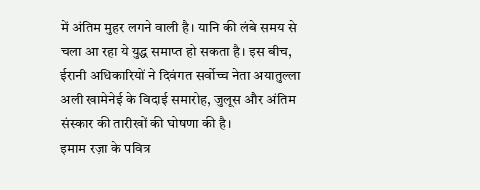में अंतिम मुहर लगने वाली है। यानि की लंबे समय से चला आ रहा ये युद्ध समाप्त हो सकता है। इस बीच, ईरानी अधिकारियों ने दिवंगत सर्वोच्च नेता अयातुल्ला अली खामेनेई के विदाई समारोह, जुलूस और अंतिम संस्कार की तारीखों की घोषणा की है।
इमाम रज़ा के पवित्र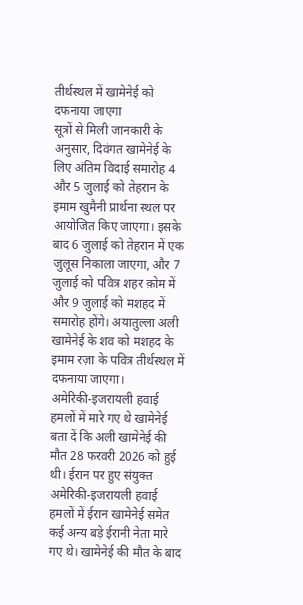तीर्थस्थल में खामेनेई को दफनाया जाएगा
सूत्रों से मिली जानकारी के अनुसार, दिवंगत खामेनेई के लिए अंतिम विदाई समारोह 4 और 5 जुलाई को तेहरान के इमाम खुमैनी प्रार्थना स्थल पर आयोजित किए जाएगा। इसके बाद 6 जुलाई को तेहरान में एक जुलूस निकाला जाएगा, और 7 जुलाई को पवित्र शहर क़ोम में और 9 जुलाई को मशहद में समारोह होंगे। अयातुल्ला अली खामेनेई के शव को मशहद के इमाम रज़ा के पवित्र तीर्थस्थल में दफनाया जाएगा।
अमेरिकी-इजरायली हवाई हमलों में मारे गए थे खामेनेई
बता दें कि अली खामेनेई की मौत 28 फरवरी 2026 को हुई थी। ईरान पर हुए संयुक्त अमेरिकी-इजरायली हवाई हमलों में ईरान खामेनेई समेत कई अन्य बड़े ईरानी नेता मारे गए थे। खामेनेई की मौत के बाद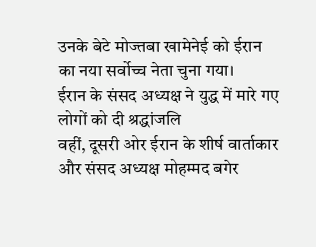उनके बेटे मोज्तबा खामेनेई को ईरान का नया सर्वोच्च नेता चुना गया।
ईरान के संसद अध्यक्ष ने युद्ध में मारे गए लोगों को दी श्रद्धांजलि
वहीं, दूसरी ओर ईरान के शीर्ष वार्ताकार और संसद अध्यक्ष मोहम्मद बगेर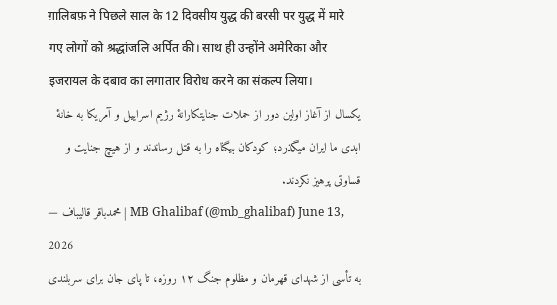ग़ालिबफ़ ने पिछले साल के 12 दिवसीय युद्ध की बरसी पर युद्ध में मारे गए लोगों को श्रद्धांजलि अर्पित की। साथ ही उन्होंने अमेरिका और इजरायल के दबाव का लगातार विरोध करने का संकल्प लिया।
یکسال از آغاز اولین دور از حملات جنایتکارانهٔ رژیم اسراییل و آمریکا به خانهٔ ابدی ما ایران میگذرد؛ کودکان بیگناه را به قتل رساندند و از هیچ جنایت و قساوتی پرهیز نکردند.
— محمدباقر قالیباف | MB Ghalibaf (@mb_ghalibaf) June 13, 2026
به تأسی از شهدای قهرمان و مظلوم جنگ ۱۲ روزه، تا پای جان برای سربلندی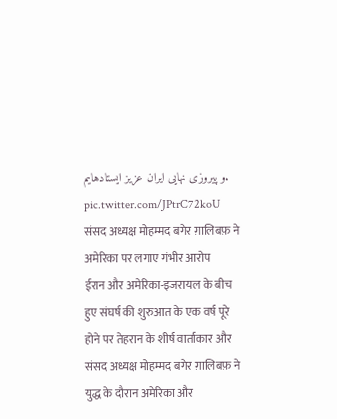و پیروزی نهایی ایران عزیز ایستادهایم. pic.twitter.com/JPtrC72koU
संसद अध्यक्ष मोहम्मद बगेर ग़ालिबफ़ ने अमेरिका पर लगाए गंभीर आरोप
ईरान और अमेरिका-इजरायल के बीच हुए संघर्ष की शुरुआत के एक वर्ष पूरे होने पर तेहरान के शीर्ष वार्ताकार और संसद अध्यक्ष मोहम्मद बगेर ग़ालिबफ़ ने युद्ध के दौरान अमेरिका और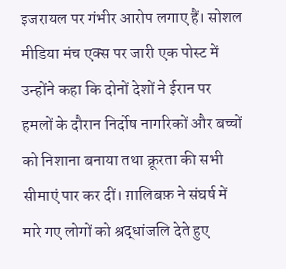इजरायल पर गंभीर आरोप लगाए हैं। सोशल मीडिया मंच एक्स पर जारी एक पोस्ट में उन्होंने कहा कि दोनों देशों ने ईरान पर हमलों के दौरान निर्दोष नागरिकों और बच्चों को निशाना बनाया तथा क्रूरता की सभी सीमाएं पार कर दीं। ग़ालिबफ़ ने संघर्ष में मारे गए लोगों को श्रद्धांजलि देते हुए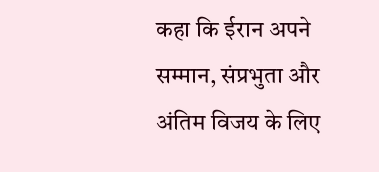कहा कि ईरान अपने सम्मान, संप्रभुता और अंतिम विजय के लिए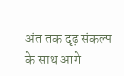अंत तक दृढ़ संकल्प के साथ आगे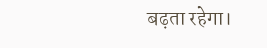बढ़ता रहेगा।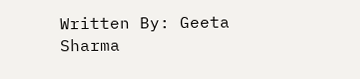Written By: Geeta Sharma